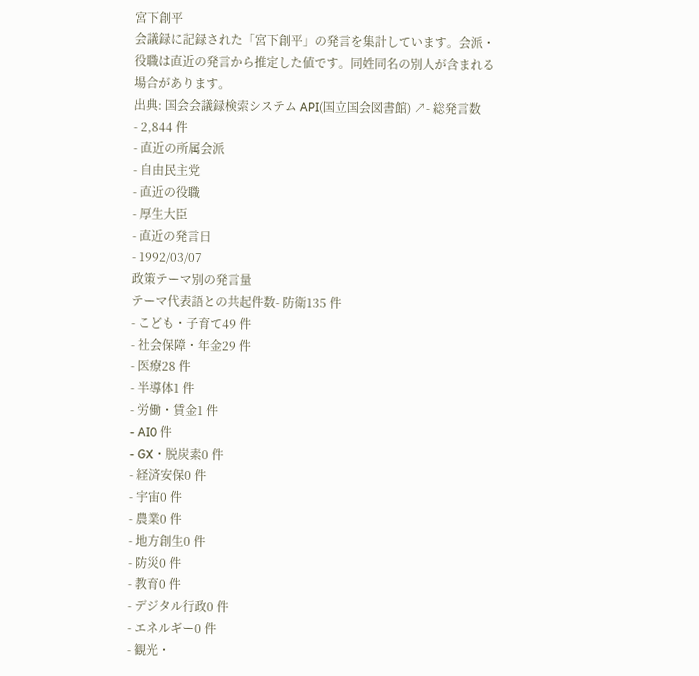宮下創平
会議録に記録された「宮下創平」の発言を集計しています。会派・役職は直近の発言から推定した値です。同姓同名の別人が含まれる場合があります。
出典: 国会会議録検索システム API(国立国会図書館) ↗- 総発言数
- 2,844 件
- 直近の所属会派
- 自由民主党
- 直近の役職
- 厚生大臣
- 直近の発言日
- 1992/03/07
政策テーマ別の発言量
テーマ代表語との共起件数- 防衛135 件
- こども・子育て49 件
- 社会保障・年金29 件
- 医療28 件
- 半導体1 件
- 労働・賃金1 件
- AI0 件
- GX・脱炭素0 件
- 経済安保0 件
- 宇宙0 件
- 農業0 件
- 地方創生0 件
- 防災0 件
- 教育0 件
- デジタル行政0 件
- エネルギー0 件
- 観光・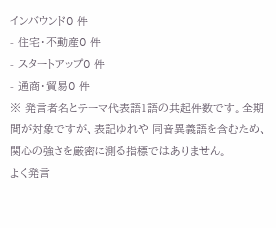インバウンド0 件
- 住宅・不動産0 件
- スタートアップ0 件
- 通商・貿易0 件
※ 発言者名とテーマ代表語1語の共起件数です。全期間が対象ですが、表記ゆれや 同音異義語を含むため、関心の強さを厳密に測る指標ではありません。
よく発言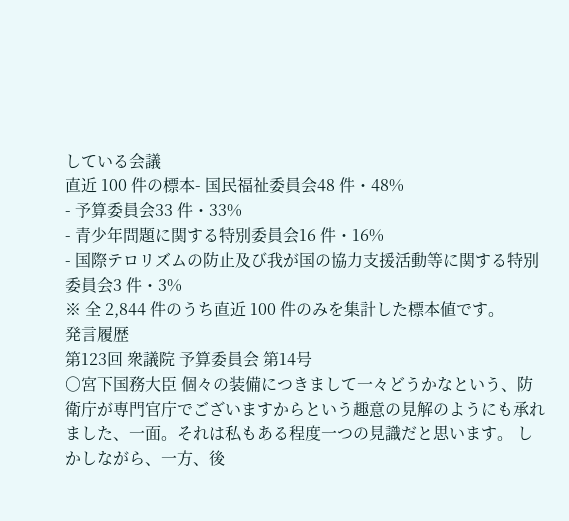している会議
直近 100 件の標本- 国民福祉委員会48 件・48%
- 予算委員会33 件・33%
- 青少年問題に関する特別委員会16 件・16%
- 国際テロリズムの防止及び我が国の協力支援活動等に関する特別委員会3 件・3%
※ 全 2,844 件のうち直近 100 件のみを集計した標本値です。
発言履歴
第123回 衆議院 予算委員会 第14号
○宮下国務大臣 個々の装備につきまして一々どうかなという、防衛庁が専門官庁でございますからという趣意の見解のようにも承れました、一面。それは私もある程度一つの見識だと思います。 しかしながら、一方、後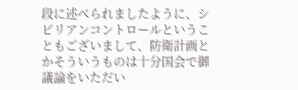段に述べられましたように、シビリアンコントロールということもございまして、防衛計画とかそういうものは十分国会で御議論をいただい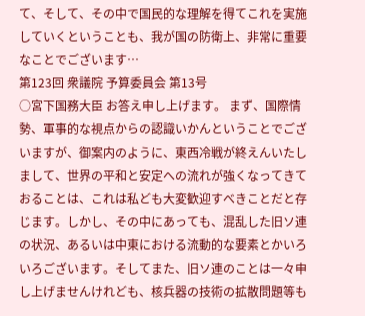て、そして、その中で国民的な理解を得てこれを実施していくということも、我が国の防衛上、非常に重要なことでございます…
第123回 衆議院 予算委員会 第13号
○宮下国務大臣 お答え申し上げます。 まず、国際情勢、軍事的な視点からの認識いかんということでございますが、御案内のように、東西冷戦が終えんいたしまして、世界の平和と安定への流れが強くなってきておることは、これは私ども大変歓迎すべきことだと存じます。しかし、その中にあっても、混乱した旧ソ連の状況、あるいは中東における流動的な要素とかいろいろございます。そしてまた、旧ソ連のことは一々申し上げませんけれども、核兵器の技術の拡散問題等も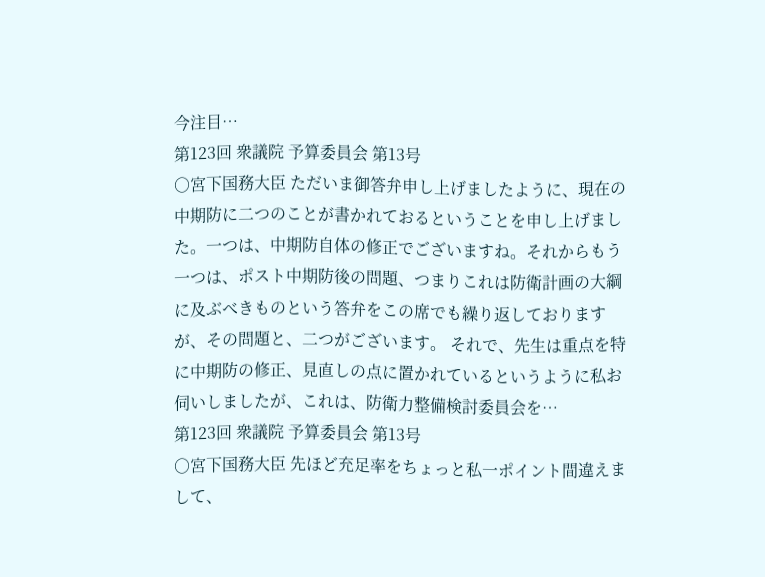今注目…
第123回 衆議院 予算委員会 第13号
○宮下国務大臣 ただいま御答弁申し上げましたように、現在の中期防に二つのことが書かれておるということを申し上げました。一つは、中期防自体の修正でございますね。それからもう一つは、ポスト中期防後の問題、つまりこれは防衛計画の大綱に及ぶべきものという答弁をこの席でも繰り返しておりますが、その問題と、二つがございます。 それで、先生は重点を特に中期防の修正、見直しの点に置かれているというように私お伺いしましたが、これは、防衛力整備検討委員会を…
第123回 衆議院 予算委員会 第13号
○宮下国務大臣 先ほど充足率をちょっと私一ポイント間違えまして、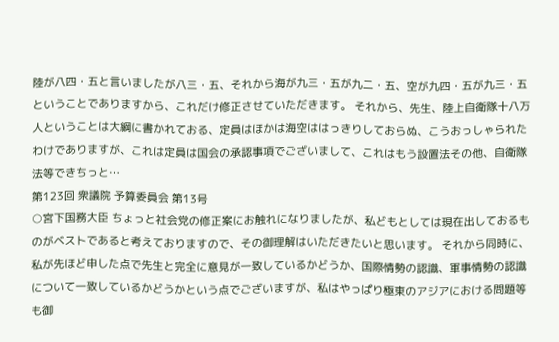陸が八四・五と言いましたが八三・五、それから海が九三・五が九二・五、空が九四・五が九三・五ということでありますから、これだけ修正させていただきます。 それから、先生、陸上自衛隊十八万人ということは大綱に書かれておる、定員はほかは海空ははっきりしておらぬ、こうおっしゃられたわけでありますが、これは定員は国会の承認事項でございまして、これはもう設置法その他、自衛隊法等できちっと…
第123回 衆議院 予算委員会 第13号
○宮下国務大臣 ちょっと社会党の修正案にお触れになりましたが、私どもとしては現在出しておるものがベストであると考えておりますので、その御理解はいただきたいと思います。 それから同時に、私が先ほど申した点で先生と完全に意見が一致しているかどうか、国際情勢の認識、軍事情勢の認識について一致しているかどうかという点でございますが、私はやっぱり極東のアジアにおける問題等も御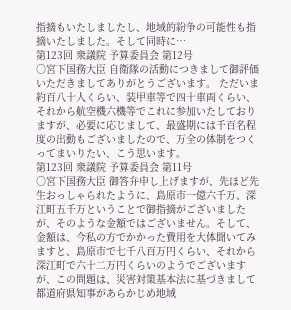指摘もいたしましたし、地域的紛争の可能性も指摘いたしました。そして同時に…
第123回 衆議院 予算委員会 第12号
○宮下国務大臣 自衛隊の活動につきまして御評価いただきましてありがとうございます。 ただいま約百八十人くらい、装甲車等で四十車両くらい、それから航空機六機等でこれに参加いたしておりますが、必要に応じまして、最盛期には千百名程度の出動もございましたので、万全の体制をつくってまいりたい、こう思います。
第123回 衆議院 予算委員会 第11号
○宮下国務大臣 御答弁申し上げますが、先ほど先生おっしゃられたように、島原市一億六千万、深江町五千万ということで御指摘がございましたが、そのような金額ではございません。そして、金額は、今私の方でかかった費用を大体聞いてみますと、島原市で七千八百万円くらい、それから深江町で六十二万円くらいのようでございますが、この問題は、災害対策基本法に基づきまして都道府県知事があらかじめ地域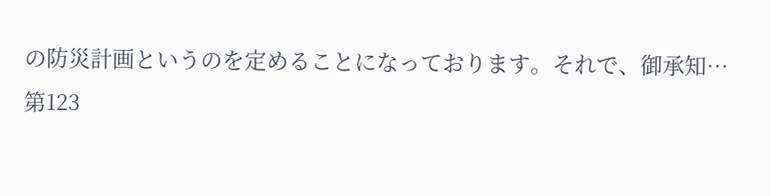の防災計画というのを定めることになっております。それで、御承知…
第123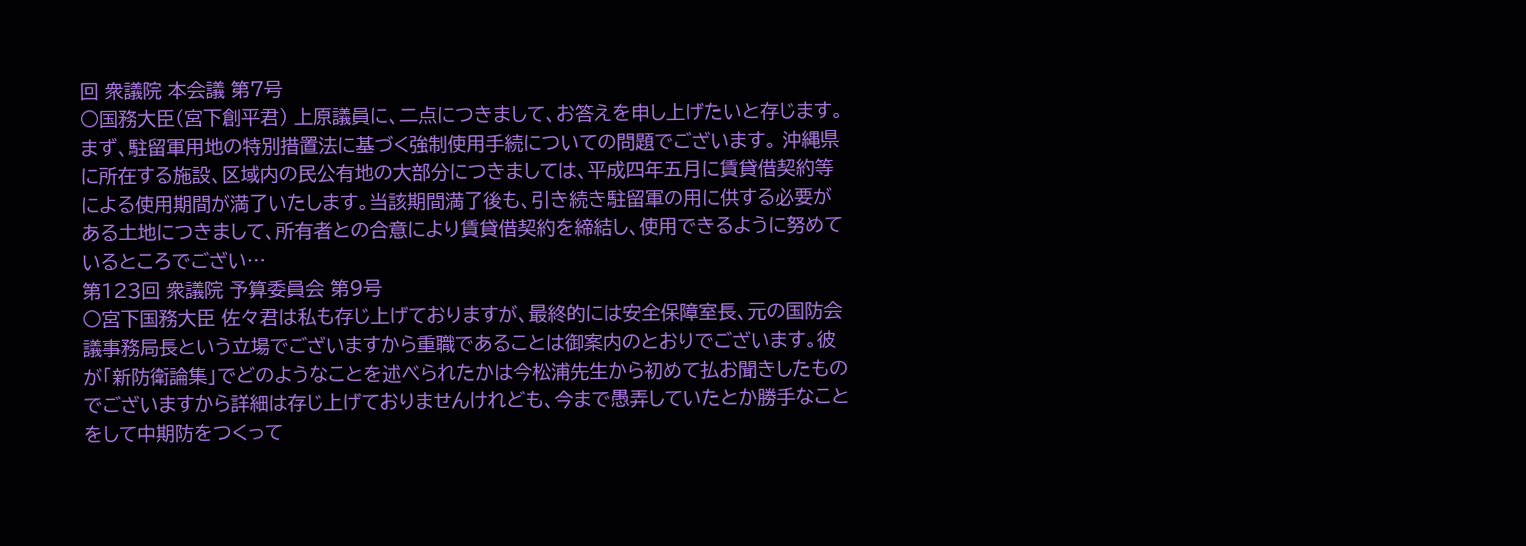回 衆議院 本会議 第7号
○国務大臣(宮下創平君) 上原議員に、二点につきまして、お答えを申し上げたいと存じます。 まず、駐留軍用地の特別措置法に基づく強制使用手続についての問題でございます。 沖縄県に所在する施設、区域内の民公有地の大部分につきましては、平成四年五月に賃貸借契約等による使用期間が満了いたします。当該期間満了後も、引き続き駐留軍の用に供する必要がある土地につきまして、所有者との合意により賃貸借契約を締結し、使用できるように努めているところでござい…
第123回 衆議院 予算委員会 第9号
○宮下国務大臣 佐々君は私も存じ上げておりますが、最終的には安全保障室長、元の国防会議事務局長という立場でございますから重職であることは御案内のとおりでございます。彼が「新防衛論集」でどのようなことを述べられたかは今松浦先生から初めて払お聞きしたものでございますから詳細は存じ上げておりませんけれども、今まで愚弄していたとか勝手なことをして中期防をつくって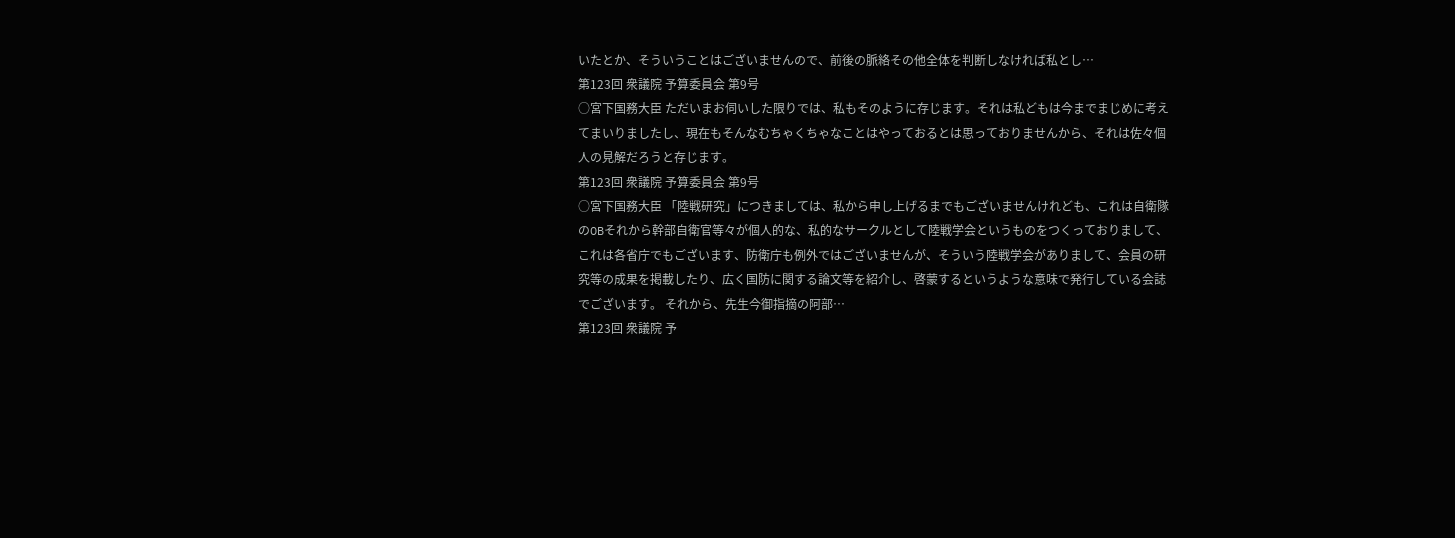いたとか、そういうことはございませんので、前後の脈絡その他全体を判断しなければ私とし…
第123回 衆議院 予算委員会 第9号
○宮下国務大臣 ただいまお伺いした限りでは、私もそのように存じます。それは私どもは今までまじめに考えてまいりましたし、現在もそんなむちゃくちゃなことはやっておるとは思っておりませんから、それは佐々個人の見解だろうと存じます。
第123回 衆議院 予算委員会 第9号
○宮下国務大臣 「陸戦研究」につきましては、私から申し上げるまでもございませんけれども、これは自衛隊のOBそれから幹部自衛官等々が個人的な、私的なサークルとして陸戦学会というものをつくっておりまして、これは各省庁でもございます、防衛庁も例外ではございませんが、そういう陸戦学会がありまして、会員の研究等の成果を掲載したり、広く国防に関する論文等を紹介し、啓蒙するというような意味で発行している会誌でございます。 それから、先生今御指摘の阿部…
第123回 衆議院 予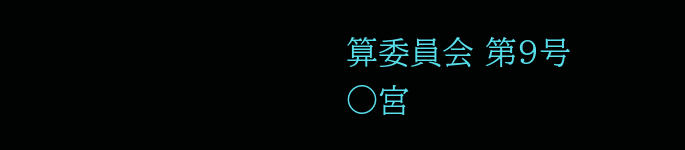算委員会 第9号
○宮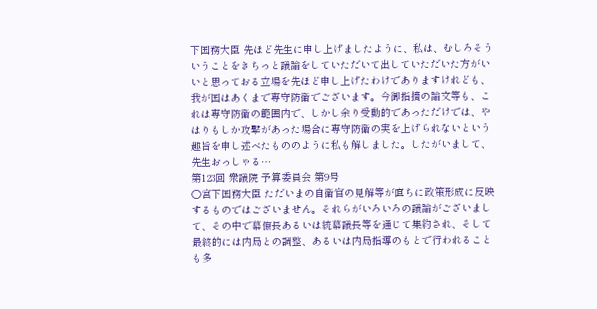下国務大臣 先ほど先生に申し上げましたように、私は、むしろそういうことをきちっと議論をしていただいて出していただいた方がいいと思っておる立場を先ほど申し上げたわけでありますけれども、我が国はあくまで専守防衛でございます。今御指摘の論文等も、これは専守防衛の範囲内で、しかし余り受動的であっただけでは、やはりもしか攻撃があった場合に専守防衛の実を上げられないという趣旨を申し述べたもののように私も解しました。したがいまして、先生おっしゃる…
第123回 衆議院 予算委員会 第9号
○宮下国務大臣 ただいまの自衛官の見解等が直ちに政策形成に反映するものではございません。それらがいろいろの議論がございまして、その中で幕僚長あるいは統幕議長等を通じて集約され、そして最終的には内局との調整、あるいは内局指導のもとで行われることも多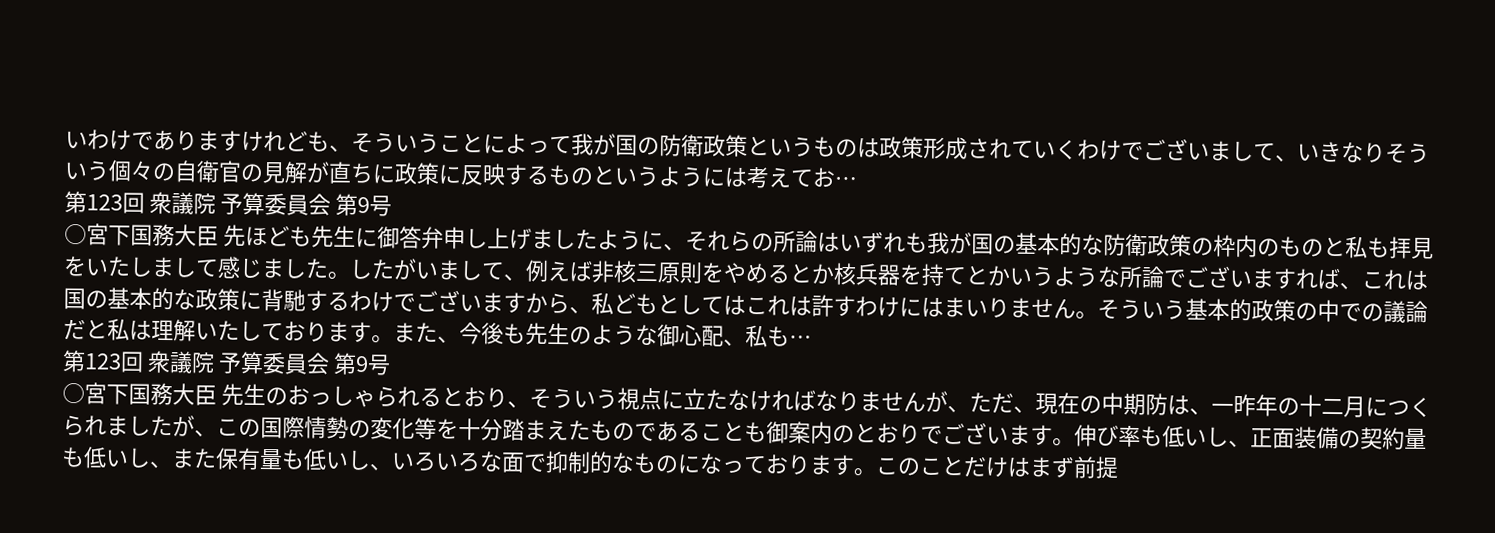いわけでありますけれども、そういうことによって我が国の防衛政策というものは政策形成されていくわけでございまして、いきなりそういう個々の自衛官の見解が直ちに政策に反映するものというようには考えてお…
第123回 衆議院 予算委員会 第9号
○宮下国務大臣 先ほども先生に御答弁申し上げましたように、それらの所論はいずれも我が国の基本的な防衛政策の枠内のものと私も拝見をいたしまして感じました。したがいまして、例えば非核三原則をやめるとか核兵器を持てとかいうような所論でございますれば、これは国の基本的な政策に背馳するわけでございますから、私どもとしてはこれは許すわけにはまいりません。そういう基本的政策の中での議論だと私は理解いたしております。また、今後も先生のような御心配、私も…
第123回 衆議院 予算委員会 第9号
○宮下国務大臣 先生のおっしゃられるとおり、そういう視点に立たなければなりませんが、ただ、現在の中期防は、一昨年の十二月につくられましたが、この国際情勢の変化等を十分踏まえたものであることも御案内のとおりでございます。伸び率も低いし、正面装備の契約量も低いし、また保有量も低いし、いろいろな面で抑制的なものになっております。このことだけはまず前提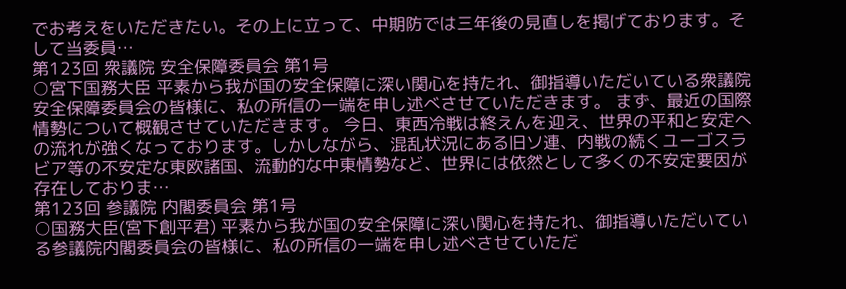でお考えをいただきたい。その上に立って、中期防では三年後の見直しを掲げております。そして当委員…
第123回 衆議院 安全保障委員会 第1号
○宮下国務大臣 平素から我が国の安全保障に深い関心を持たれ、御指導いただいている衆議院安全保障委員会の皆様に、私の所信の一端を申し述べさせていただきます。 まず、最近の国際情勢について概観させていただきます。 今日、東西冷戦は終えんを迎え、世界の平和と安定への流れが強くなっております。しかしながら、混乱状況にある旧ソ連、内戦の続くユーゴスラビア等の不安定な東欧諸国、流動的な中東情勢など、世界には依然として多くの不安定要因が存在しておりま…
第123回 参議院 内閣委員会 第1号
○国務大臣(宮下創平君) 平素から我が国の安全保障に深い関心を持たれ、御指導いただいている参議院内閣委員会の皆様に、私の所信の一端を申し述べさせていただ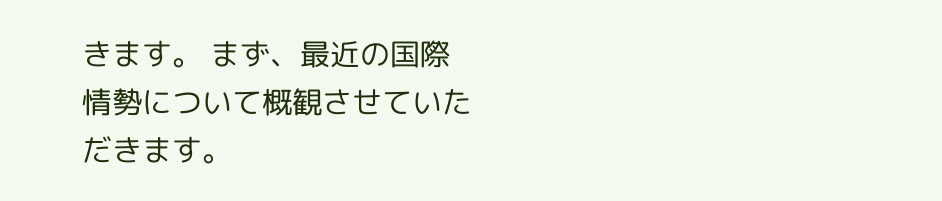きます。 まず、最近の国際情勢について概観させていただきます。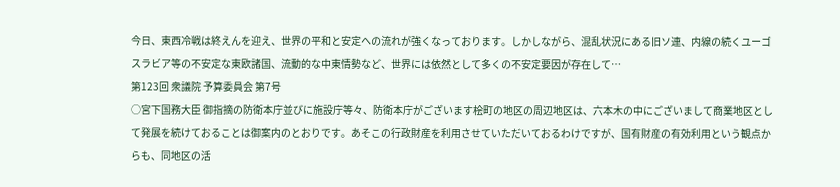今日、東西冷戦は終えんを迎え、世界の平和と安定への流れが強くなっております。しかしながら、混乱状況にある旧ソ連、内線の続くユーゴスラビア等の不安定な東欧諸国、流動的な中東情勢など、世界には依然として多くの不安定要因が存在して…
第123回 衆議院 予算委員会 第7号
○宮下国務大臣 御指摘の防衛本庁並びに施設庁等々、防衛本庁がございます桧町の地区の周辺地区は、六本木の中にございまして商業地区として発展を続けておることは御案内のとおりです。あそこの行政財産を利用させていただいておるわけですが、国有財産の有効利用という観点からも、同地区の活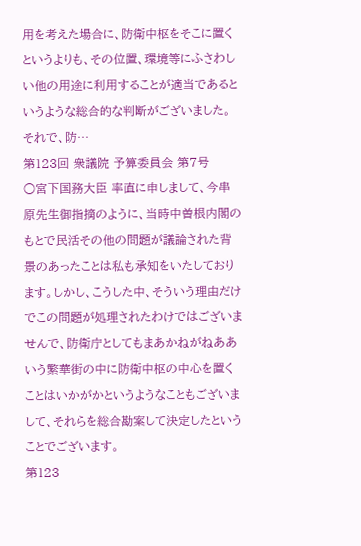用を考えた場合に、防衛中枢をそこに置くというよりも、その位置、環境等にふさわしい他の用途に利用することが適当であるというような総合的な判断がございました。 それで、防…
第123回 衆議院 予算委員会 第7号
○宮下国務大臣 率直に申しまして、今串原先生御指摘のように、当時中曽根内閣のもとで民活その他の問題が議論された背景のあったことは私も承知をいたしております。しかし、こうした中、そういう理由だけでこの問題が処理されたわけではございませんで、防衛庁としてもまあかねがねああいう繁華街の中に防衛中枢の中心を置くことはいかがかというようなこともございまして、それらを総合勘案して決定したということでございます。
第123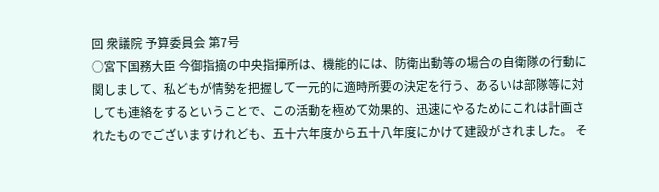回 衆議院 予算委員会 第7号
○宮下国務大臣 今御指摘の中央指揮所は、機能的には、防衛出動等の場合の自衛隊の行動に関しまして、私どもが情勢を把握して一元的に適時所要の決定を行う、あるいは部隊等に対しても連絡をするということで、この活動を極めて効果的、迅速にやるためにこれは計画されたものでございますけれども、五十六年度から五十八年度にかけて建設がされました。 そ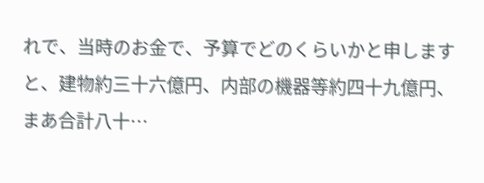れで、当時のお金で、予算でどのくらいかと申しますと、建物約三十六億円、内部の機器等約四十九億円、まあ合計八十…